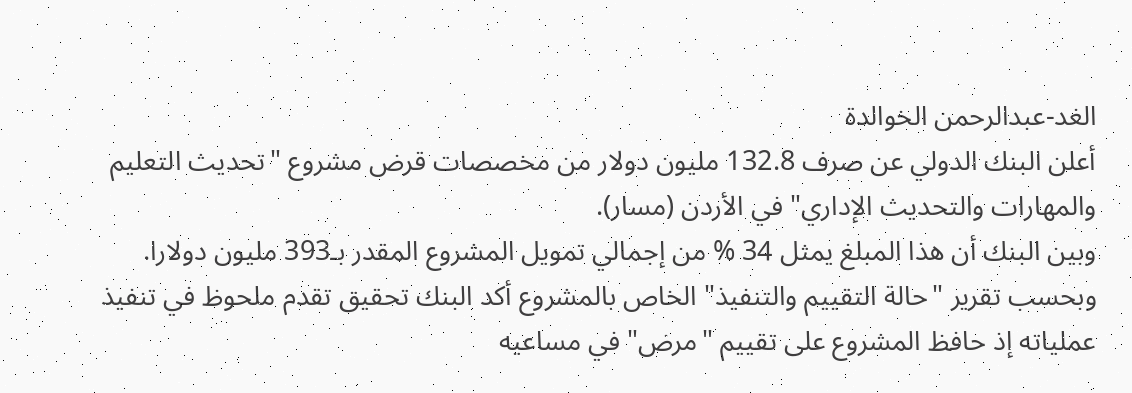الغد-عبدالرحمن الخوالدة
أعلن البنك الدولي عن صرف 132.8 مليون دولار من مخصصات قرض مشروع "تحديث التعليم والمهارات والتحديث الإداري" في الأردن (مسار).
وبين البنك أن هذا المبلغ يمثل 34 % من إجمالي تمويل المشروع المقدر بـ393 مليون دولارا.
وبحسب تقرير "حالة التقييم والتنفيذ" الخاص بالمشروع أكد البنك تحقيق تقدم ملحوظ في تنفيذ عملياته إذ حافظ المشروع على تقييم "مرض" في مساعيه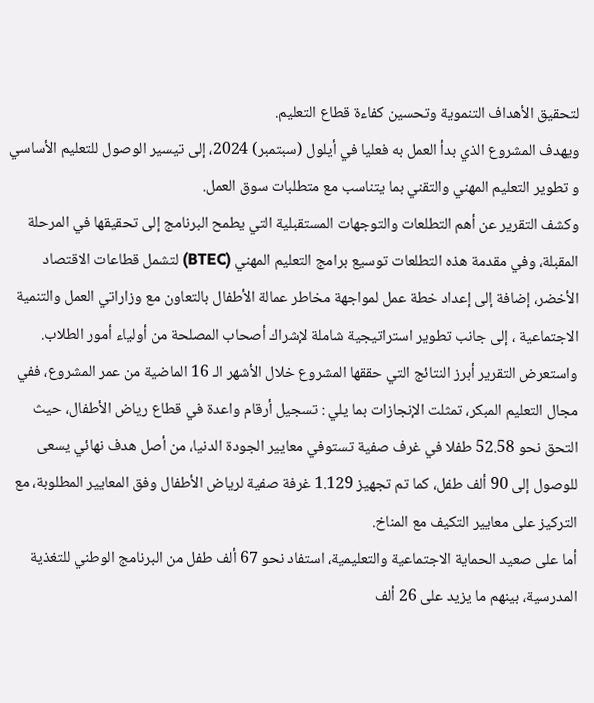لتحقيق الأهداف التنموية وتحسين كفاءة قطاع التعليم.
ويهدف المشروع الذي بدأ العمل به فعليا في أيلول (سبتمبر) 2024، إلى تيسير الوصول للتعليم الأساسي و تطوير التعليم المهني والتقني بما يتناسب مع متطلبات سوق العمل.
وكشف التقرير عن أهم التطلعات والتوجهات المستقبلية التي يطمح البرنامج إلى تحقيقها في المرحلة المقبلة، وفي مقدمة هذه التطلعات توسيع برامج التعليم المهني (BTEC) لتشمل قطاعات الاقتصاد الأخضر، إضافة إلى إعداد خطة عمل لمواجهة مخاطر عمالة الأطفال بالتعاون مع وزاراتي العمل والتنمية الاجتماعية ، إلى جانب تطوير استراتيجية شاملة لإشراك أصحاب المصلحة من أولياء أمور الطلاب.
واستعرض التقرير أبرز النتائج التي حققها المشروع خلال الأشهر الـ 16 الماضية من عمر المشروع، ففي مجال التعليم المبكر، تمثلت الإنجازات بما يلي : تسجيل أرقام واعدة في قطاع رياض الأطفال، حيث التحق نحو 52.58 طفلا في غرف صفية تستوفي معايير الجودة الدنيا، من أصل هدف نهائي يسعى للوصول إلى 90 ألف طفل، كما تم تجهيز 1.129 غرفة صفية لرياض الأطفال وفق المعايير المطلوبة، مع التركيز على معايير التكيف مع المناخ.
أما على صعيد الحماية الاجتماعية والتعليمية، استفاد نحو 67 ألف طفل من البرنامج الوطني للتغذية المدرسية، بينهم ما يزيد على 26 ألف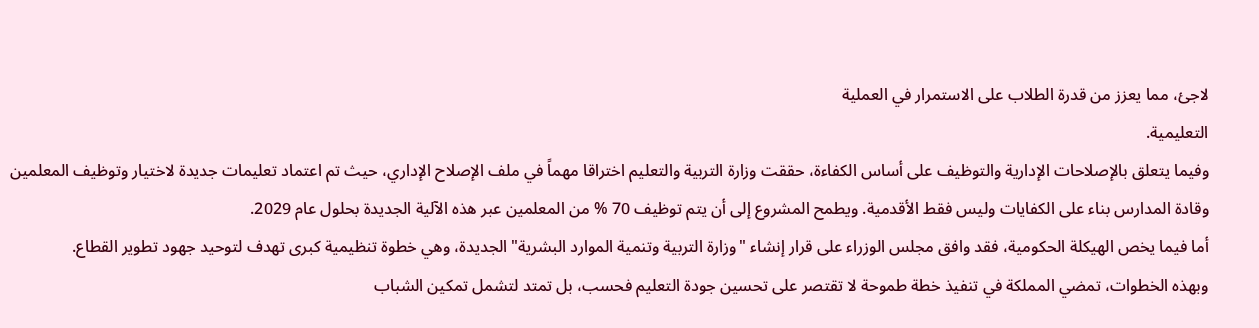لاجئ، مما يعزز من قدرة الطلاب على الاستمرار في العملية
التعليمية.
وفيما يتعلق بالإصلاحات الإدارية والتوظيف على أساس الكفاءة، حققت وزارة التربية والتعليم اختراقا مهماً في ملف الإصلاح الإداري، حيث تم اعتماد تعليمات جديدة لاختيار وتوظيف المعلمين وقادة المدارس بناء على الكفايات وليس فقط الأقدمية. ويطمح المشروع إلى أن يتم توظيف 70 % من المعلمين عبر هذه الآلية الجديدة بحلول عام 2029.
أما فيما يخص الهيكلة الحكومية، فقد وافق مجلس الوزراء على قرار إنشاء "وزارة التربية وتنمية الموارد البشرية" الجديدة، وهي خطوة تنظيمية كبرى تهدف لتوحيد جهود تطوير القطاع.
وبهذه الخطوات، تمضي المملكة في تنفيذ خطة طموحة لا تقتصر على تحسين جودة التعليم فحسب، بل تمتد لتشمل تمكين الشباب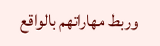وربط مهاراتهم بالواقع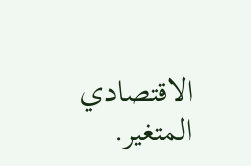الاقتصادي
المتغير.